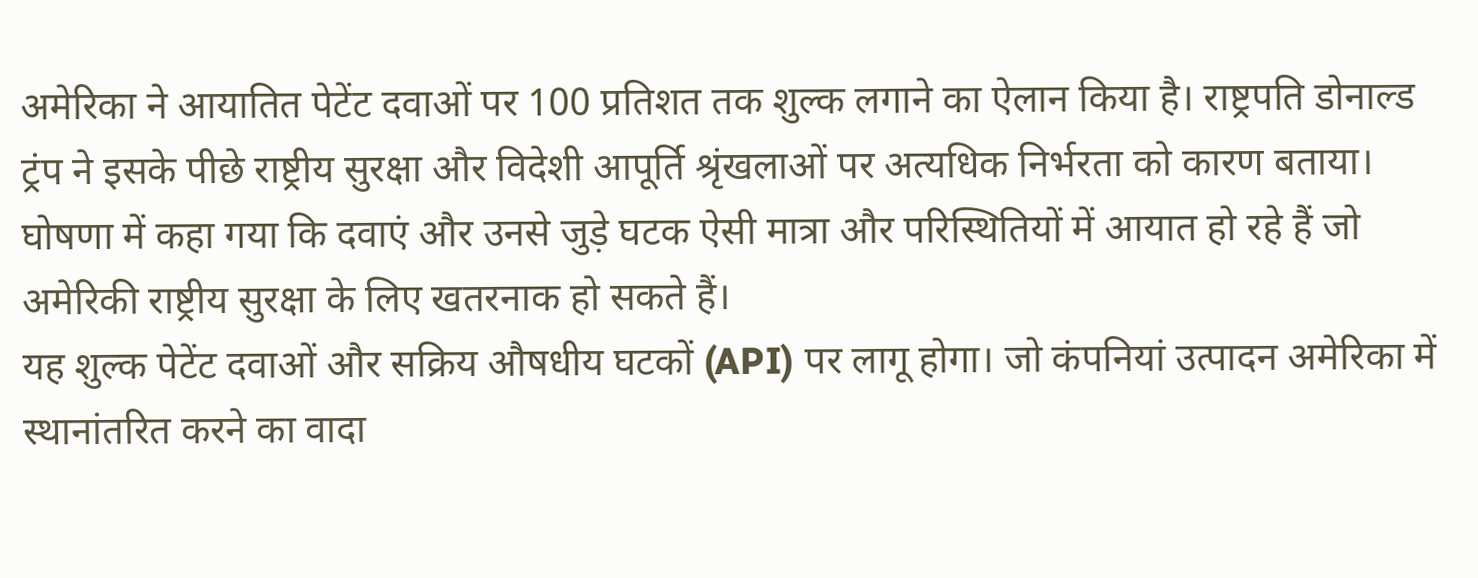अमेरिका ने आयातित पेटेंट दवाओं पर 100 प्रतिशत तक शुल्क लगाने का ऐलान किया है। राष्ट्रपति डोनाल्ड ट्रंप ने इसके पीछे राष्ट्रीय सुरक्षा और विदेशी आपूर्ति श्रृंखलाओं पर अत्यधिक निर्भरता को कारण बताया। घोषणा में कहा गया कि दवाएं और उनसे जुड़े घटक ऐसी मात्रा और परिस्थितियों में आयात हो रहे हैं जो अमेरिकी राष्ट्रीय सुरक्षा के लिए खतरनाक हो सकते हैं।
यह शुल्क पेटेंट दवाओं और सक्रिय औषधीय घटकों (API) पर लागू होगा। जो कंपनियां उत्पादन अमेरिका में स्थानांतरित करने का वादा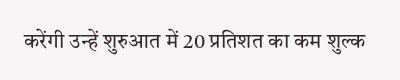करेंगी उन्हें शुरुआत में 20 प्रतिशत का कम शुल्क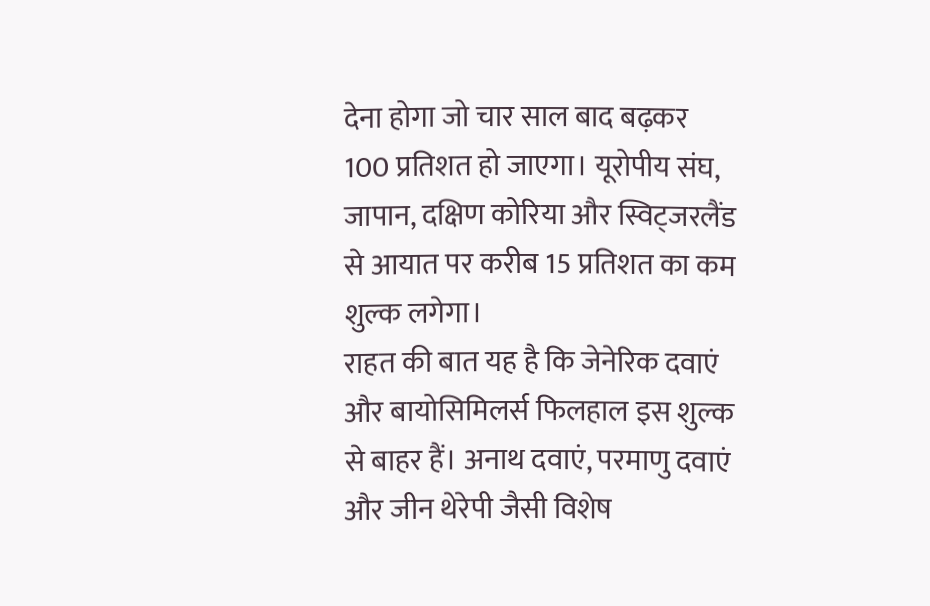देना होगा जो चार साल बाद बढ़कर 100 प्रतिशत हो जाएगा। यूरोपीय संघ, जापान, दक्षिण कोरिया और स्विट्जरलैंड से आयात पर करीब 15 प्रतिशत का कम शुल्क लगेगा।
राहत की बात यह है कि जेनेरिक दवाएं और बायोसिमिलर्स फिलहाल इस शुल्क से बाहर हैं। अनाथ दवाएं, परमाणु दवाएं और जीन थेरेपी जैसी विशेष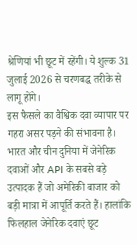श्रेणियां भी छूट में रहेंगी। ये शुल्क 31 जुलाई 2026 से चरणबद्ध तरीके से लागू होंगे।
इस फैसले का वैश्विक दवा व्यापार पर गहरा असर पड़ने की संभावना है। भारत और चीन दुनिया में जेनेरिक दवाओं और API के सबसे बड़े उत्पादक हैं जो अमेरिकी बाजार को बड़ी मात्रा में आपूर्ति करते हैं। हालांकि फिलहाल जेनेरिक दवाएं छूट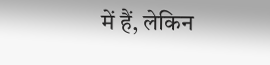में हैं, लेकिन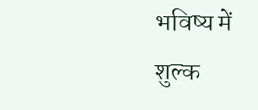भविष्य में शुल्क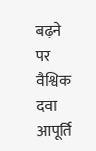बढ़ने पर वैश्विक दवा आपूर्ति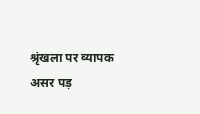श्रृंखला पर व्यापक असर पड़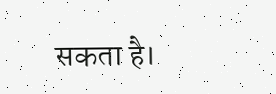सकता है।